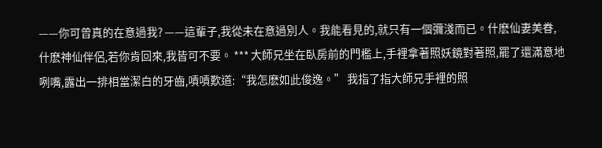——你可曾真的在意過我? ——這輩子,我從未在意過別人。我能看見的,就只有一個彌淺而已。什麽仙妻美眷,什麽神仙伴侶,若你肯回來,我皆可不要。 *** 大師兄坐在臥房前的門檻上,手裡拿著照妖鏡對著照,罷了還滿意地咧嘴,露出一排相當潔白的牙齒,嘖嘖歎道:“我怎麽如此俊逸。” 我指了指大師兄手裡的照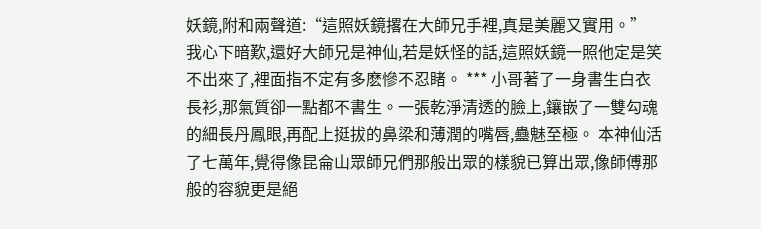妖鏡,附和兩聲道:“這照妖鏡撂在大師兄手裡,真是美麗又實用。” 我心下暗歎,還好大師兄是神仙,若是妖怪的話,這照妖鏡一照他定是笑不出來了,裡面指不定有多麽慘不忍睹。 *** 小哥著了一身書生白衣長衫,那氣質卻一點都不書生。一張乾淨清透的臉上,鑲嵌了一雙勾魂的細長丹鳳眼,再配上挺拔的鼻梁和薄潤的嘴唇,蠱魅至極。 本神仙活了七萬年,覺得像昆侖山眾師兄們那般出眾的樣貌已算出眾,像師傅那般的容貌更是絕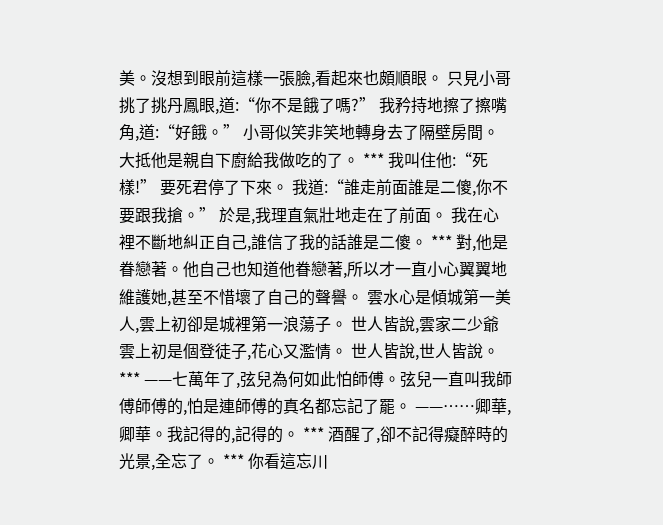美。沒想到眼前這樣一張臉,看起來也頗順眼。 只見小哥挑了挑丹鳳眼,道:“你不是餓了嗎?” 我矜持地擦了擦嘴角,道:“好餓。” 小哥似笑非笑地轉身去了隔壁房間。大抵他是親自下廚給我做吃的了。 *** 我叫住他:“死樣!” 要死君停了下來。 我道:“誰走前面誰是二傻,你不要跟我搶。” 於是,我理直氣壯地走在了前面。 我在心裡不斷地糾正自己,誰信了我的話誰是二傻。 *** 對,他是眷戀著。他自己也知道他眷戀著,所以才一直小心翼翼地維護她,甚至不惜壞了自己的聲譽。 雲水心是傾城第一美人,雲上初卻是城裡第一浪蕩子。 世人皆說,雲家二少爺雲上初是個登徒子,花心又濫情。 世人皆說,世人皆說。 *** ——七萬年了,弦兒為何如此怕師傅。弦兒一直叫我師傅師傅的,怕是連師傅的真名都忘記了罷。 ——……卿華,卿華。我記得的,記得的。 *** 酒醒了,卻不記得癡醉時的光景,全忘了。 *** 你看這忘川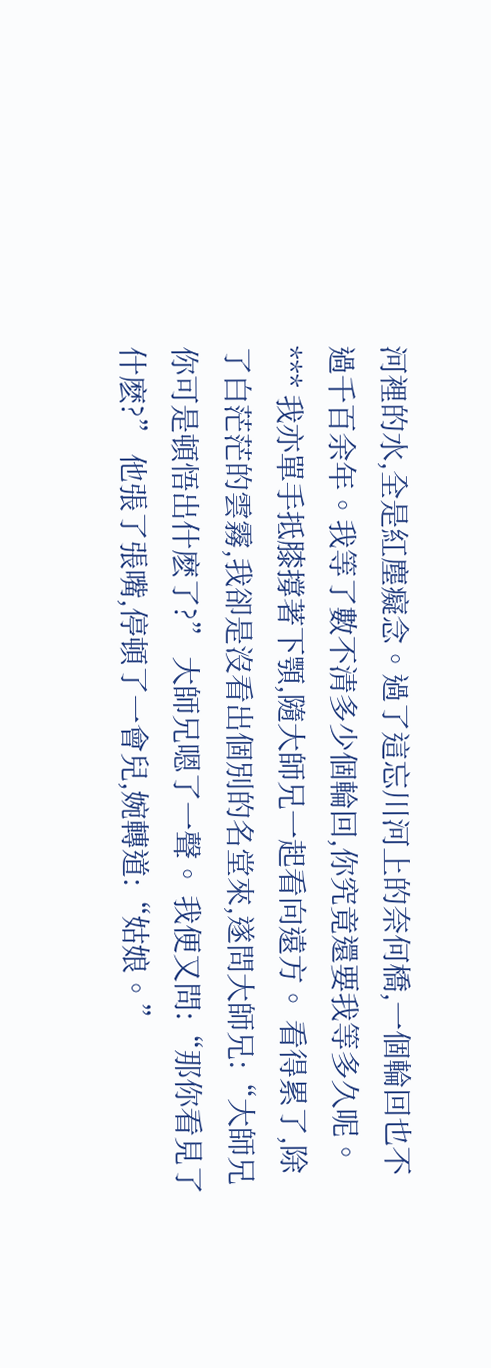河裡的水,全是紅塵癡念。過了這忘川河上的奈何橋,一個輪回也不過千百余年。我等了數不清多少個輪回,你究竟還要我等多久呢。 *** 我亦單手抵膝撐著下顎,隨大師兄一起看向遠方。 看得累了,除了白茫茫的雲霧,我卻是沒看出個別的名堂來,遂問大師兄:“大師兄你可是頓悟出什麽了?” 大師兄嗯了一聲。 我便又問:“那你看見了什麽?” 他張了張嘴,停頓了一會兒,婉轉道:“姑娘。”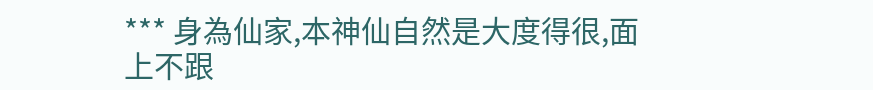*** 身為仙家,本神仙自然是大度得很,面上不跟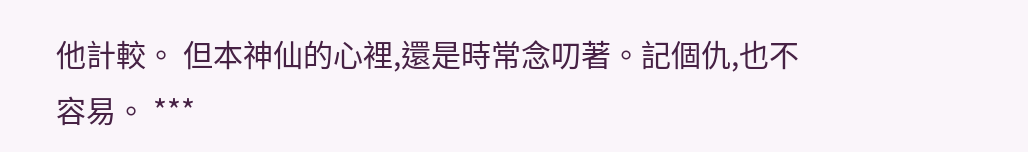他計較。 但本神仙的心裡,還是時常念叨著。記個仇,也不容易。 ***